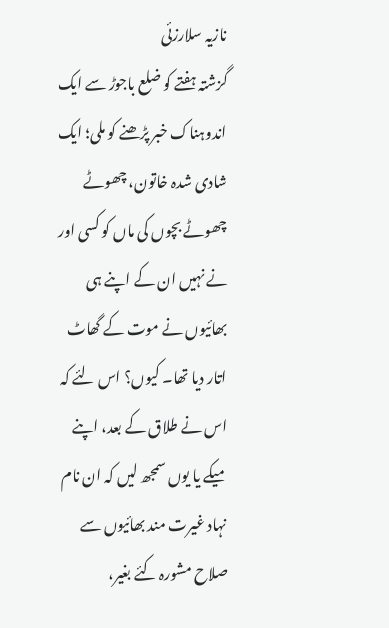نازیہ سلارزئی
گزشتہ ہفتے کو ضلع باجوڑ سے ایک اندوہناک خبر پڑھنے کو ملی؛ ایک شادی شدہ خاتون، چھوٹے چھوٹے بچوں کی ماں کو کسی اور نے نہیں ان کے اپنے ہی بھائیوں نے موت کے گھاٹ اتار دیا تھا۔ کیوں؟ اس لئے کہ اس نے طلاق کے بعد، اپنے میکے یا یوں سمجھ لیں کہ ان نام نہاد غیرت مند بھائیوں سے صلاح مشورہ کئے بغیر،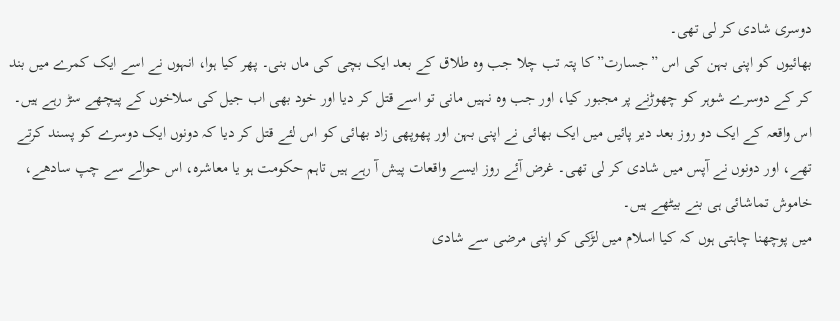دوسری شادی کر لی تھی۔
بھائیوں کو اپنی بہن کی اس ”جسارت” کا پتہ تب چلا جب وہ طلاق کے بعد ایک بچی کی ماں بنی۔ پھر کیا ہوا، انہوں نے اسے ایک کمرے میں بند کر کے دوسرے شوہر کو چھوڑنے پر مجبور کیا، اور جب وہ نہیں مانی تو اسے قتل کر دیا اور خود بھی اب جیل کی سلاخوں کے پیچھے سڑ رہے ہیں۔
اس واقعہ کے ایک دو روز بعد دیر پائیں میں ایک بھائی نے اپنی بہن اور پھوپھی زاد بھائی کو اس لئے قتل کر دیا کہ دونوں ایک دوسرے کو پسند کرتے تھے، اور دونوں نے آپس میں شادی کر لی تھی۔ غرض آئے روز ایسے واقعات پیش آ رہے ہیں تاہم حکومت ہو یا معاشرہ، اس حوالے سے چپ سادھے، خاموش تماشائی ہی بنے بیٹھے ہیں۔
میں پوچھنا چاہتی ہوں کہ کیا اسلام میں لڑکی کو اپنی مرضی سے شادی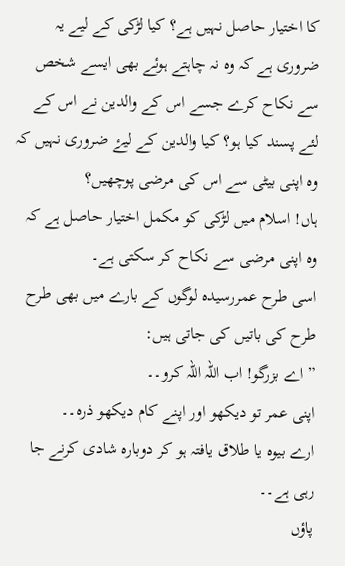کا اختیار حاصل نہیں ہے؟ کیا لڑکی کے لیے یہ ضروری ہے کہ وہ نہ چاہتے ہوئے بھی ایسے شخص سے نکاح کرے جسے اس کے والدین نے اس کے لئے پسند کیا ہو؟ کیا والدین کے لیۓ ضروری نہیں کہ وہ اپنی بیٹی سے اس کی مرضی پوچھیں؟
ہاں! اسلام میں لڑکی کو مکمل اختیار حاصل ہے کہ وہ اپنی مرضی سے نکاح کر سکتی ہے۔
اسی طرح عمررسیدہ لوگوں کے بارے میں بھی طرح طرح کی باتیں کی جاتی ہیں:
” اے بزرگو! اب اللہ اللہ کرو۔۔
اپنی عمر تو دیکھو اور اپنے کام دیکھو ذرہ۔۔
ارے بیوہ یا طلاق یافتہ ہو کر دوبارہ شادی کرنے جا رہی ہے۔۔
پاؤں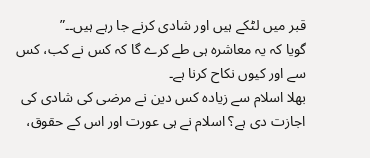قبر میں لٹکے ہیں اور شادی کرنے جا رہے ہیں۔۔”
گویا کہ یہ معاشرہ ہی طے کرے گا کہ کس نے کب، کس سے اور کیوں نکاح کرنا ہے۔
بھلا اسلام سے زیادہ کس دین نے مرضی کی شادی کی اجازت دی ہے؟ اسلام نے ہی عورت اور اس کے حقوق،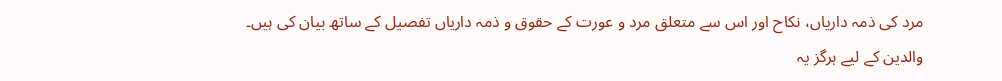مرد کی ذمہ داریاں، نکاح اور اس سے متعلق مرد و عورت کے حقوق و ذمہ داریاں تفصیل کے ساتھ بیان کی ہیں۔
والدین کے لیے ہرگز یہ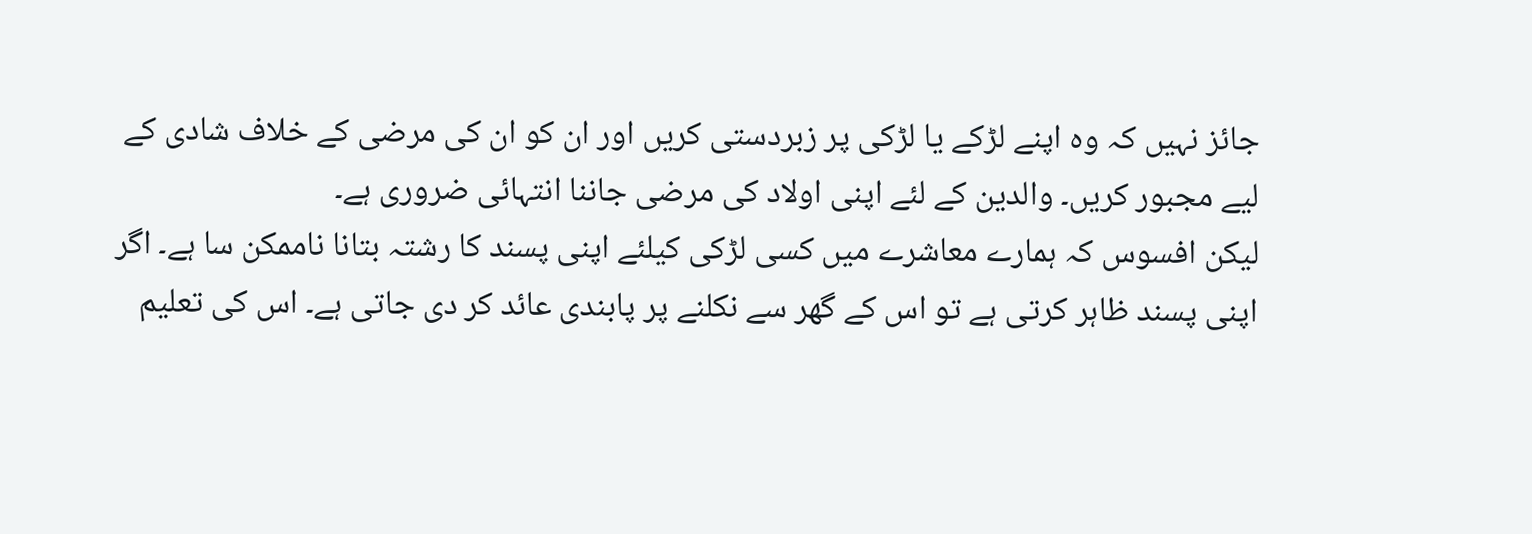جائز نہیں کہ وہ اپنے لڑکے یا لڑکی پر زبردستی کریں اور ان کو ان کی مرضی کے خلاف شادی کے لیے مجبور کریں۔ والدین کے لئے اپنی اولاد کی مرضی جاننا انتہائی ضروری ہے۔
لیکن افسوس کہ ہمارے معاشرے میں کسی لڑکی کیلئے اپنی پسند کا رشتہ بتانا ناممکن سا ہے۔ اگر اپنی پسند ظاہر کرتی ہے تو اس کے گھر سے نکلنے پر پابندی عائد کر دی جاتی ہے۔ اس کی تعلیم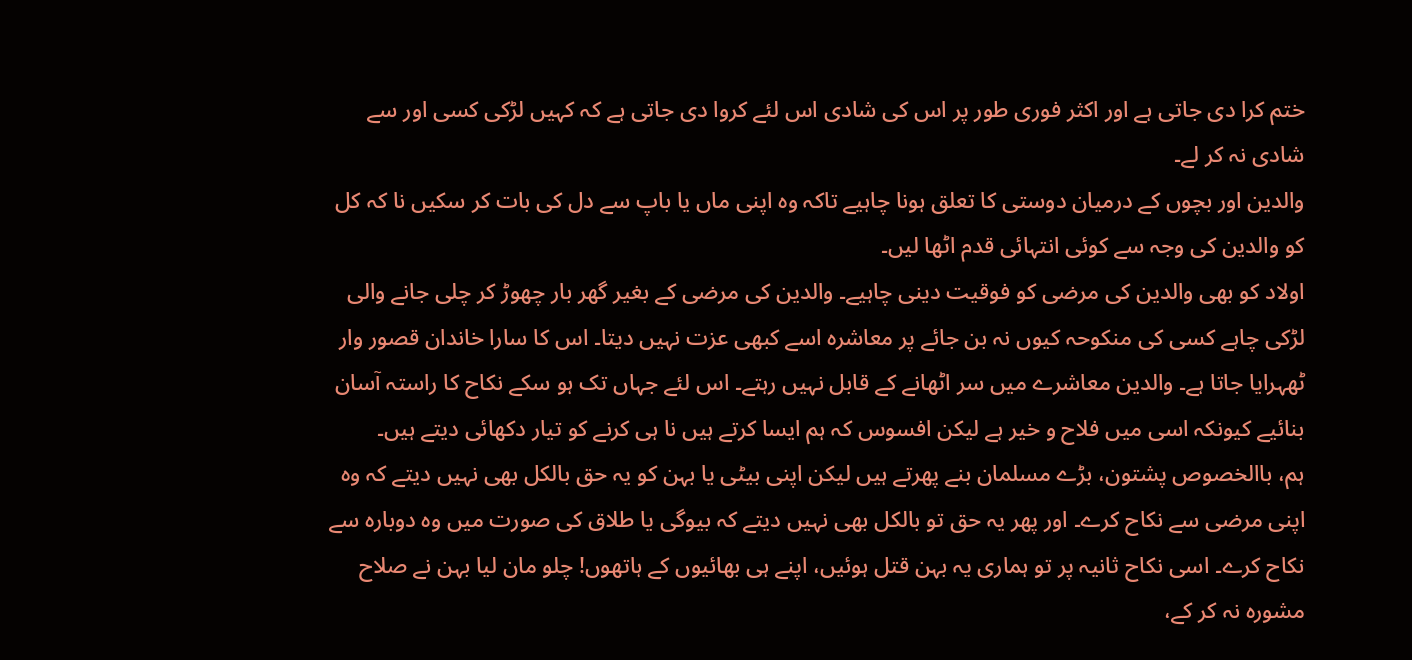ختم کرا دی جاتی ہے اور اکثر فوری طور پر اس کی شادی اس لئے کروا دی جاتی ہے کہ کہیں لڑکی کسی اور سے شادی نہ کر لے۔
والدین اور بچوں کے درمیان دوستی کا تعلق ہونا چاہیے تاکہ وہ اپنی ماں یا باپ سے دل کی بات کر سکیں نا کہ کل کو والدین کی وجہ سے کوئی انتہائی قدم اٹھا لیں۔
اولاد کو بھی والدین کی مرضی کو فوقیت دینی چاہیے۔ والدین کی مرضی کے بغیر گھر بار چھوڑ کر چلی جانے والی لڑکی چاہے کسی کی منکوحہ کیوں نہ بن جائے پر معاشرہ اسے کبھی عزت نہیں دیتا۔ اس کا سارا خاندان قصور وار ٹھہرایا جاتا ہے۔ والدین معاشرے میں سر اٹھانے کے قابل نہیں رہتے۔ اس لئے جہاں تک ہو سکے نکاح کا راستہ آسان بنائیے کیونکہ اسی میں فلاح و خیر ہے لیکن افسوس کہ ہم ایسا کرتے ہیں نا ہی کرنے کو تیار دکھائی دیتے ہیں۔
ہم، باالخصوص پشتون، بڑے مسلمان بنے پھرتے ہیں لیکن اپنی بیٹی یا بہن کو یہ حق بالکل بھی نہیں دیتے کہ وہ اپنی مرضی سے نکاح کرے۔ اور پھر یہ حق تو بالکل بھی نہیں دیتے کہ بیوگی یا طلاق کی صورت میں وہ دوبارہ سے نکاح کرے۔ اسی نکاح ثانیہ پر تو ہماری یہ بہن قتل ہوئیں، اپنے ہی بھائیوں کے ہاتھوں! چلو مان لیا بہن نے صلاح مشورہ نہ کر کے،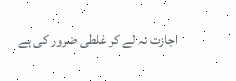اجازت نہ لے کر غلطی ضرور کی ہے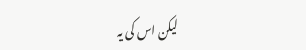لیکن اس کی یہ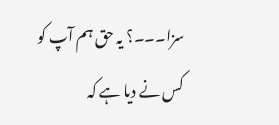سزا۔۔۔؟ یہ حق ہم آپ کو کس نے دیا ہے کہ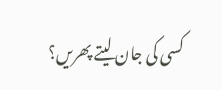کسی کی جان لیتے پھریں؟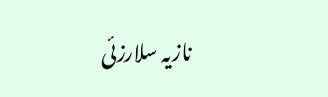نازیہ سلارزئی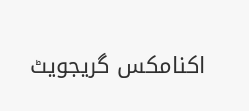اکنامکس گریجویٹ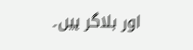اور بلاگر ہیں۔